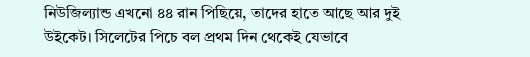নিউজিল্যান্ড এখনো ৪৪ রান পিছিয়ে, তাদের হাতে আছে আর দুই উইকেট। সিলেটের পিচে বল প্রথম দিন থেকেই যেভাবে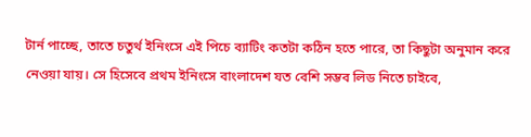টার্ন পাচ্ছে, তাতে চতুর্থ ইনিংসে এই পিচে ব্যাটিং কতটা কঠিন হতে পারে, তা কিছুটা অনুমান করে নেওয়া যায়। সে হিসেবে প্রথম ইনিংসে বাংলাদেশ যত বেশি সম্ভব লিড নিতে চাইবে,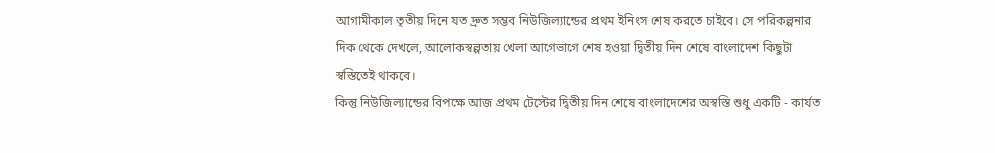আগামীকাল তৃতীয় দিনে যত দ্রুত সম্ভব নিউজিল্যান্ডের প্রথম ইনিংস শেষ করতে চাইবে। সে পরিকল্পনার দিক থেকে দেখলে, আলোকস্বল্পতায় খেলা আগেভাগে শেষ হওয়া দ্বিতীয় দিন শেষে বাংলাদেশ কিছুটা স্বস্তিতেই থাকবে।
কিন্তু নিউজিল্যান্ডের বিপক্ষে আজ প্রথম টেস্টের দ্বিতীয় দিন শেষে বাংলাদেশের অস্বস্তি শুধু একটি - কার্যত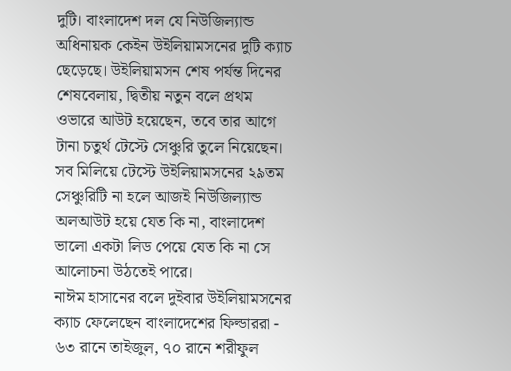দুটি। বাংলাদেশ দল যে নিউজিল্যান্ড অধিনায়ক কেইন উইলিয়ামসনের দুটি ক্যাচ ছেড়েছে। উইলিয়ামসন শেষ পর্যন্ত দিনের শেষবেলায়, দ্বিতীয় নতুন বলে প্রথম ওভারে আউট হয়েছেন, তবে তার আগে টানা চতুর্থ টেস্টে সেঞ্চুরি তুলে নিয়েছেন। সব মিলিয়ে টেস্টে উইলিয়ামসনের ২৯তম সেঞ্চুরিটি না হলে আজই নিউজিল্যান্ড অলআউট হয়ে যেত কি না, বাংলাদেশ ভালো একটা লিড পেয়ে যেত কি না সে আলোচনা উঠতেই পারে।
নাঈম হাসানের বলে দুইবার উইলিয়ামসনের ক্যাচ ফেলেছেন বাংলাদেশের ফিল্ডাররা - ৬৩ রানে তাইজুল, ৭০ রানে শরীফুল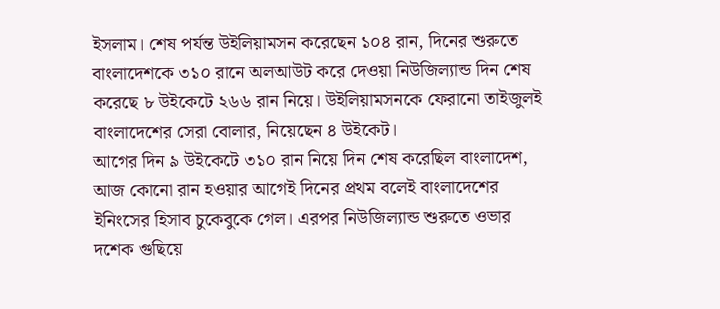ইসলাম। শেষ পর্যন্ত উইলিয়ামসন করেছেন ১০৪ রান, দিনের শুরুতে বাংলাদেশকে ৩১০ রানে অলআউট করে দেওয়া নিউজিল্যান্ড দিন শেষ করেছে ৮ উইকেটে ২৬৬ রান নিয়ে। উইলিয়ামসনকে ফেরানো তাইজুলই বাংলাদেশের সেরা বোলার, নিয়েছেন ৪ উইকেট।
আগের দিন ৯ উইকেটে ৩১০ রান নিয়ে দিন শেষ করেছিল বাংলাদেশ, আজ কোনো রান হওয়ার আগেই দিনের প্রথম বলেই বাংলাদেশের ইনিংসের হিসাব চুকেবুকে গেল। এরপর নিউজিল্যান্ড শুরুতে ওভার দশেক গুছিয়ে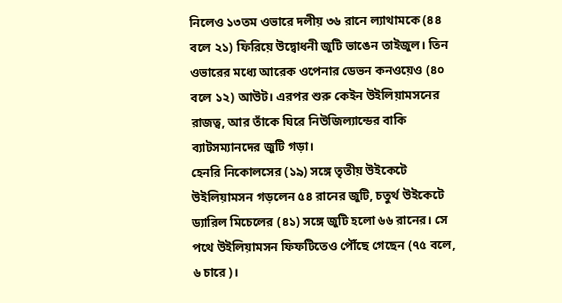নিলেও ১৩তম ওভারে দলীয় ৩৬ রানে ল্যাথামকে (৪৪ বলে ২১) ফিরিয়ে উদ্বোধনী জুটি ভাঙেন তাইজুল। তিন ওভারের মধ্যে আরেক ওপেনার ডেভন কনওয়েও (৪০ বলে ১২) আউট। এরপর শুরু কেইন উইলিয়ামসনের রাজত্ব, আর তাঁকে ঘিরে নিউজিল্যান্ডের বাকি ব্যাটসম্যানদের জুটি গড়া।
হেনরি নিকোলসের (১৯) সঙ্গে তৃতীয় উইকেটে উইলিয়ামসন গড়লেন ৫৪ রানের জুটি, চতুর্থ উইকেটে ড্যারিল মিচেলের (৪১) সঙ্গে জুটি হলো ৬৬ রানের। সে পথে উইলিয়ামসন ফিফটিতেও পৌঁছে গেছেন (৭৫ বলে, ৬ চারে)।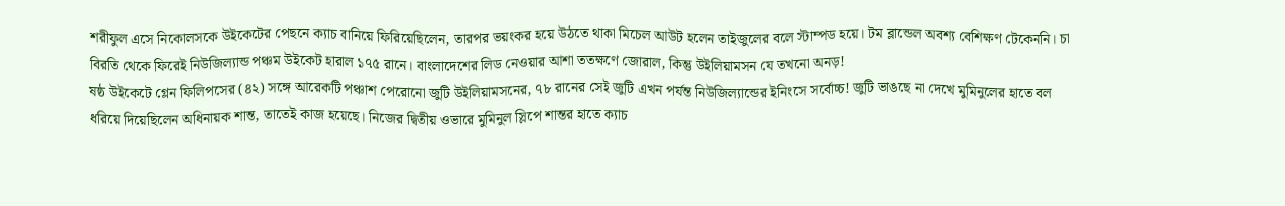শরীফুল এসে নিকোলসকে উইকেটের পেছনে ক্যাচ বানিয়ে ফিরিয়েছিলেন, তারপর ভয়ংকর হয়ে উঠতে থাকা মিচেল আউট হলেন তাইজুলের বলে স্টাম্পড হয়ে। টম ব্লান্ডেল অবশ্য বেশিক্ষণ টেকেননি। চা বিরতি থেকে ফিরেই নিউজিল্যান্ড পঞ্চম উইকেট হারাল ১৭৫ রানে। বাংলাদেশের লিড নেওয়ার আশা ততক্ষণে জোরাল, কিন্তু উইলিয়ামসন যে তখনো অনড়!
ষষ্ঠ উইকেটে গ্লেন ফিলিপসের (৪২) সঙ্গে আরেকটি পঞ্চাশ পেরোনো জুটি উইলিয়ামসনের, ৭৮ রানের সেই জুটি এখন পর্যন্ত নিউজিল্যান্ডের ইনিংসে সর্বোচ্চ! জুটি ভাঙছে না দেখে মুমিনুলের হাতে বল ধরিয়ে দিয়েছিলেন অধিনায়ক শান্ত, তাতেই কাজ হয়েছে। নিজের দ্বিতীয় ওভারে মুমিনুল স্লিপে শান্তর হাতে ক্যাচ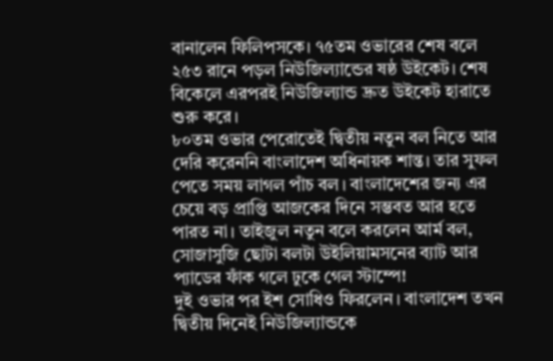বানালেন ফিলিপসকে। ৭৫তম ওভারের শেষ বলে ২৫৩ রানে পড়ল নিউজিল্যান্ডের ষষ্ঠ উইকেট। শেষ বিকেলে এরপরই নিউজিল্যান্ড দ্রুত উইকেট হারাতে শুরু করে।
৮০তম ওভার পেরোতেই দ্বিতীয় নতুন বল নিতে আর দেরি করেননি বাংলাদেশ অধিনায়ক শান্ত। তার সুফল পেতে সময় লাগল পাঁচ বল। বাংলাদেশের জন্য এর চেয়ে বড় প্রাপ্তি আজকের দিনে সম্ভবত আর হতে পারত না। তাইজুল নতুন বলে করলেন আর্ম বল, সোজাসুজি ছোটা বলটা উইলিয়ামসনের ব্যাট আর প্যাডের ফাঁক গলে ঢুকে গেল স্টাম্পে!
দুই ওভার পর ইশ সোধিও ফিরলেন। বাংলাদেশ তখন দ্বিতীয় দিনেই নিউজিল্যান্ডকে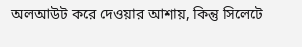অলআউট করে দেওয়ার আশায়, কিন্তু সিলেটে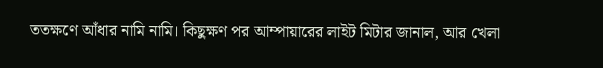ততক্ষণে আঁধার নামি নামি। কিছুক্ষণ পর আম্পায়ারের লাইট মিটার জানাল, আর খেলা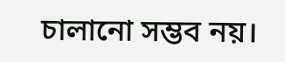চালানো সম্ভব নয়।